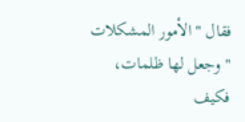فقال " الأمور المشكلات " وجعل لها ظلمات، فكيف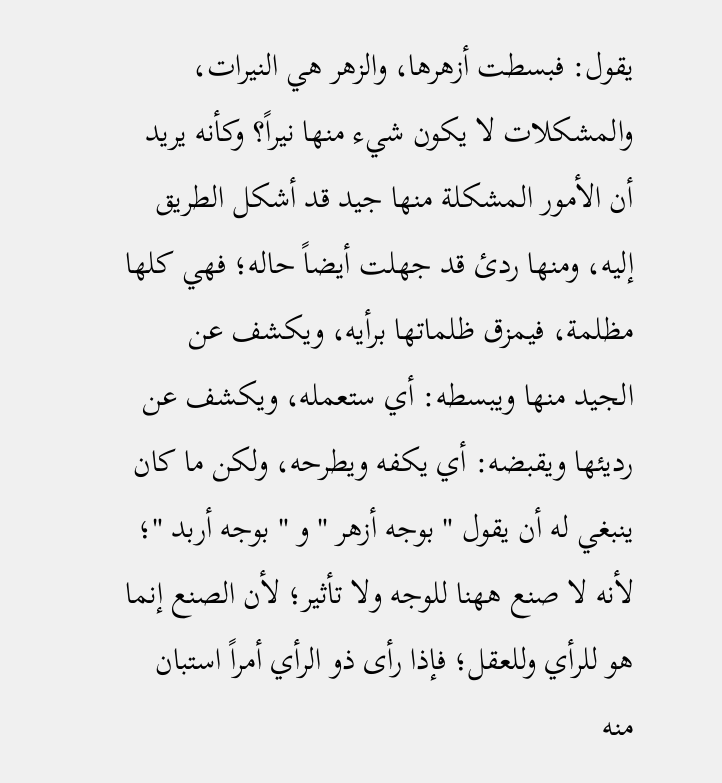يقول: فبسطت أزهرها، والزهر هي النيرات، والمشكلات لا يكون شيء منها نيراً؟ وكأنه يريد أن الأمور المشكلة منها جيد قد أشكل الطريق إليه، ومنها ردئ قد جهلت أيضاً حاله؛ فهي كلها مظلمة، فيمزق ظلماتها برأيه، ويكشف عن الجيد منها ويبسطه: أي ستعمله، ويكشف عن رديئها ويقبضه: أي يكفه ويطرحه، ولكن ما كان ينبغي له أن يقول " بوجه أزهر " و " بوجه أربد "؛ لأنه لا صنع ههنا للوجه ولا تأثير؛ لأن الصنع إنما هو للرأي وللعقل؛ فإذا رأى ذو الرأي أمراً استبان منه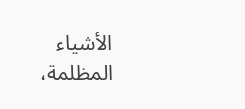الأشياء المظلمة،